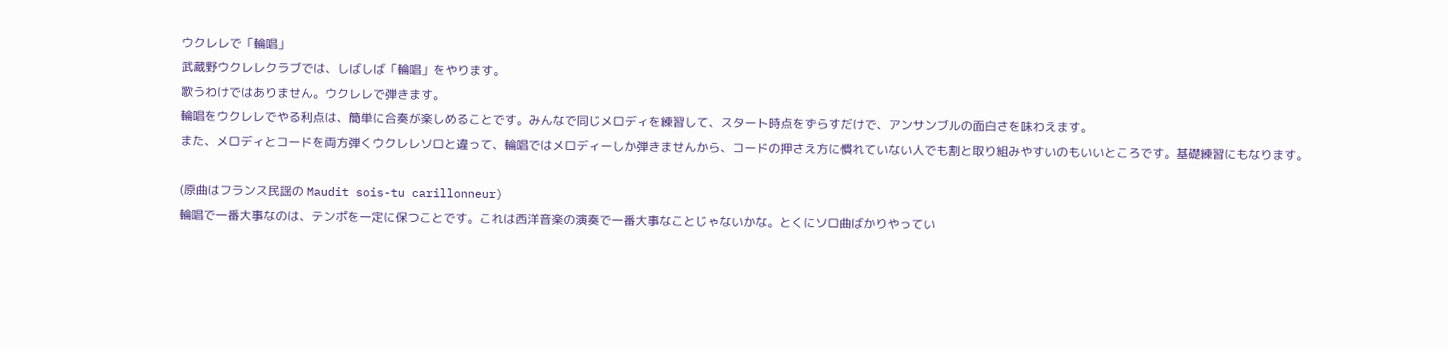ウクレレで「輪唱」
武蔵野ウクレレクラブでは、しばしば「輪唱」をやります。
歌うわけではありません。ウクレレで弾きます。
輪唱をウクレレでやる利点は、簡単に合奏が楽しめることです。みんなで同じメロディを練習して、スタート時点をずらすだけで、アンサンブルの面白さを味わえます。
また、メロディとコードを両方弾くウクレレソロと違って、輪唱ではメロディーしか弾きませんから、コードの押さえ方に慣れていない人でも割と取り組みやすいのもいいところです。基礎練習にもなります。

(原曲はフランス民謡の Maudit sois-tu carillonneur)
輪唱で一番大事なのは、テンポを一定に保つことです。これは西洋音楽の演奏で一番大事なことじゃないかな。とくにソロ曲ばかりやってい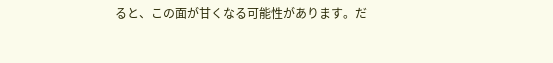ると、この面が甘くなる可能性があります。だ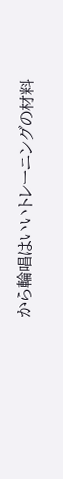から輪唱はいいトレーニングの材料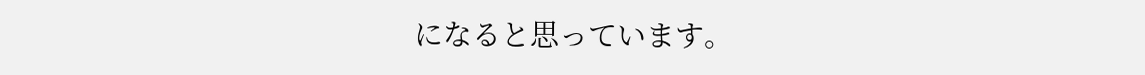になると思っています。